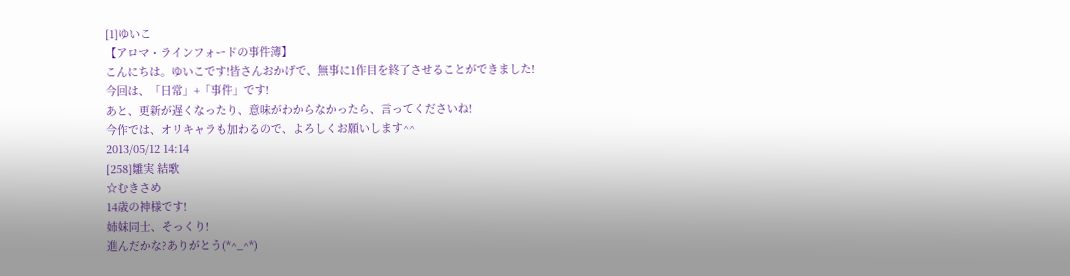[1]ゆいこ
【アロマ・ラインフォードの事件簿】
こんにちは。ゆいこです!皆さんおかげで、無事に1作目を終了させることができました!
今回は、「日常」+「事件」です!
あと、更新が遅くなったり、意味がわからなかったら、言ってくださいね!
今作では、オリキャラも加わるので、よろしくお願いします^^
2013/05/12 14:14
[258]雛実 結歌
☆むきさめ
14歳の神様です!
姉妹同士、そっくり!
進んだかな?ありがとう(*^_^*)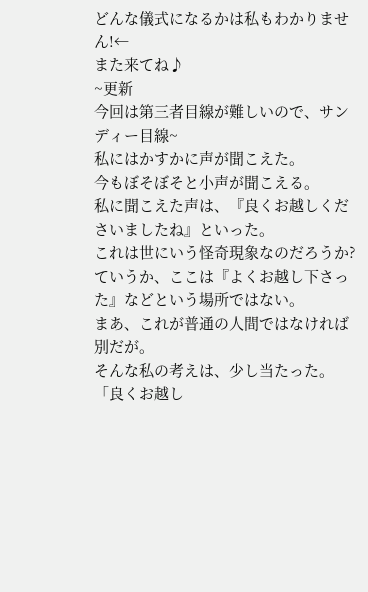どんな儀式になるかは私もわかりません!←
また来てね♪
~更新
今回は第三者目線が難しいので、サンディー目線~
私にはかすかに声が聞こえた。
今もぼそぼそと小声が聞こえる。
私に聞こえた声は、『良くお越しくださいましたね』といった。
これは世にいう怪奇現象なのだろうか?
ていうか、ここは『よくお越し下さった』などという場所ではない。
まあ、これが普通の人間ではなければ別だが。
そんな私の考えは、少し当たった。
「良くお越し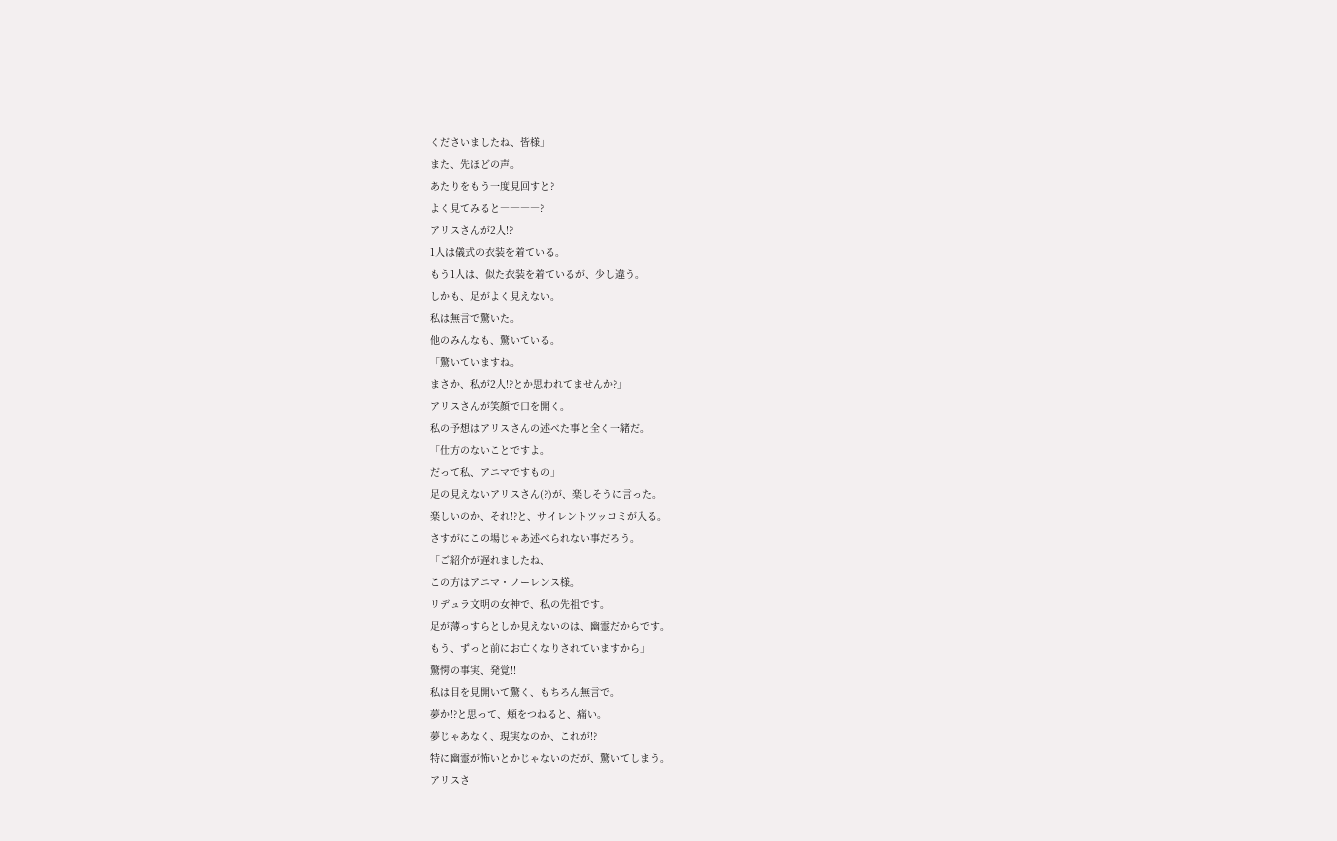くださいましたね、皆様」
また、先ほどの声。
あたりをもう一度見回すと?
よく見てみると――――?
アリスさんが2人!?
1人は儀式の衣装を着ている。
もう1人は、似た衣装を着ているが、少し違う。
しかも、足がよく見えない。
私は無言で驚いた。
他のみんなも、驚いている。
「驚いていますね。
まさか、私が2人!?とか思われてませんか?」
アリスさんが笑顔で口を開く。
私の予想はアリスさんの述べた事と全く一緒だ。
「仕方のないことですよ。
だって私、アニマですもの」
足の見えないアリスさん(?)が、楽しそうに言った。
楽しいのか、それ!?と、サイレントツッコミが入る。
さすがにこの場じゃあ述べられない事だろう。
「ご紹介が遅れましたね、
この方はアニマ・ノーレンス様。
リデュラ文明の女神で、私の先祖です。
足が薄っすらとしか見えないのは、幽霊だからです。
もう、ずっと前にお亡くなりされていますから」
驚愕の事実、発覚!!
私は目を見開いて驚く、もちろん無言で。
夢か!?と思って、頬をつねると、痛い。
夢じゃあなく、現実なのか、これが!?
特に幽霊が怖いとかじゃないのだが、驚いてしまう。
アリスさ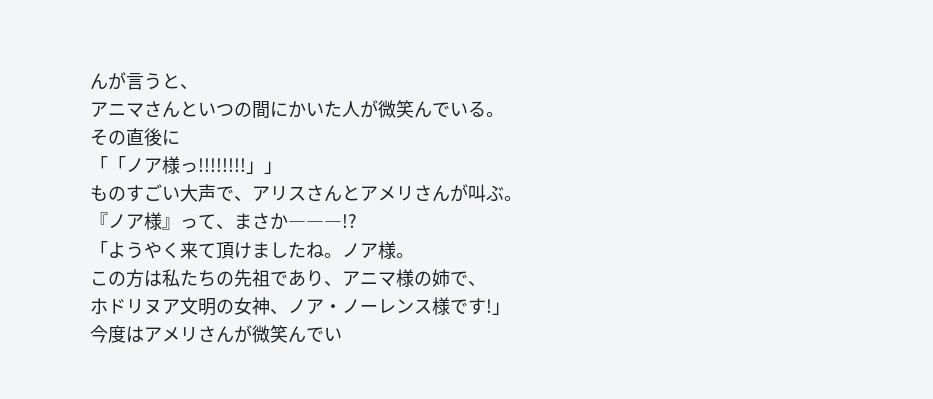んが言うと、
アニマさんといつの間にかいた人が微笑んでいる。
その直後に
「「ノア様っ!!!!!!!!」」
ものすごい大声で、アリスさんとアメリさんが叫ぶ。
『ノア様』って、まさか―――!?
「ようやく来て頂けましたね。ノア様。
この方は私たちの先祖であり、アニマ様の姉で、
ホドリヌア文明の女神、ノア・ノーレンス様です!」
今度はアメリさんが微笑んでい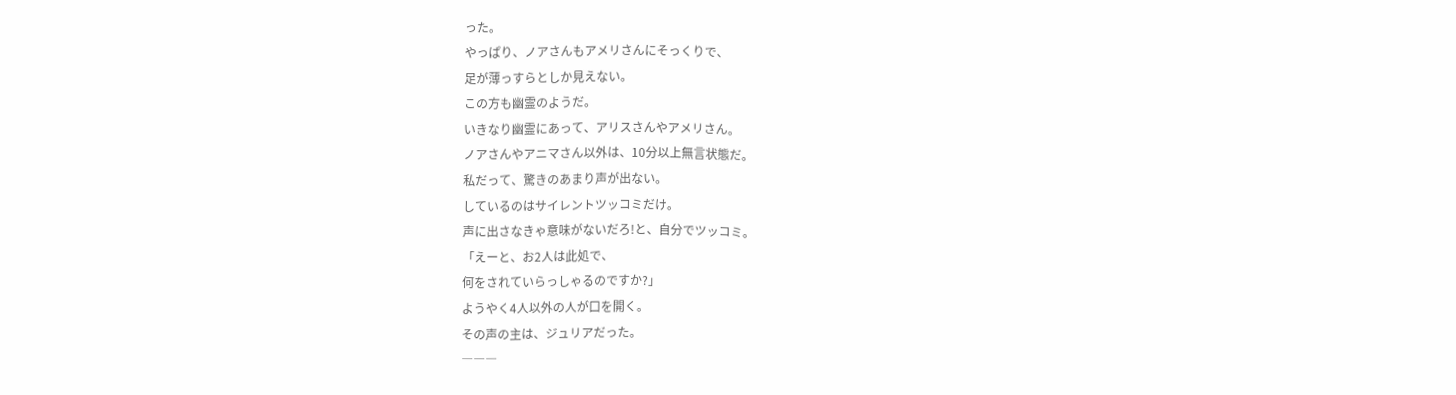った。
やっぱり、ノアさんもアメリさんにそっくりで、
足が薄っすらとしか見えない。
この方も幽霊のようだ。
いきなり幽霊にあって、アリスさんやアメリさん。
ノアさんやアニマさん以外は、10分以上無言状態だ。
私だって、驚きのあまり声が出ない。
しているのはサイレントツッコミだけ。
声に出さなきゃ意味がないだろ!と、自分でツッコミ。
「えーと、お2人は此処で、
何をされていらっしゃるのですか?」
ようやく4人以外の人が口を開く。
その声の主は、ジュリアだった。
―――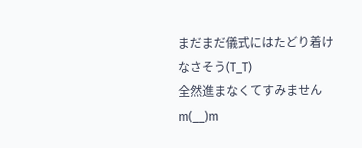まだまだ儀式にはたどり着けなさそう(T_T)
全然進まなくてすみませんm(__)m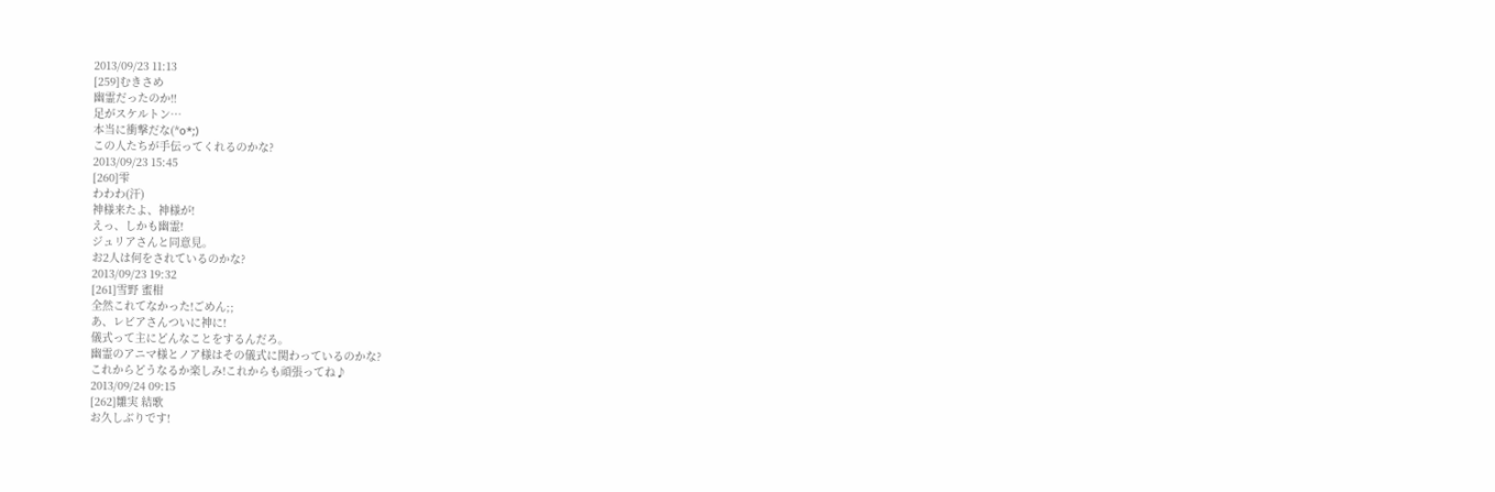2013/09/23 11:13
[259]むきさめ
幽霊だったのか!!
足がスケルトン…
本当に衝撃だな(*o*;)
この人たちが手伝ってくれるのかな?
2013/09/23 15:45
[260]雫
わわわ(汗)
神様来たよ、神様が!
えっ、しかも幽霊!
ジュリアさんと同意見。
お2人は何をされているのかな?
2013/09/23 19:32
[261]雪野 蜜柑
全然これてなかった!ごめん;;
あ、レビアさんついに神に!
儀式って主にどんなことをするんだろ。
幽霊のアニマ様とノア様はその儀式に関わっているのかな?
これからどうなるか楽しみ!これからも頑張ってね♪
2013/09/24 09:15
[262]雛実 結歌
お久しぶりです!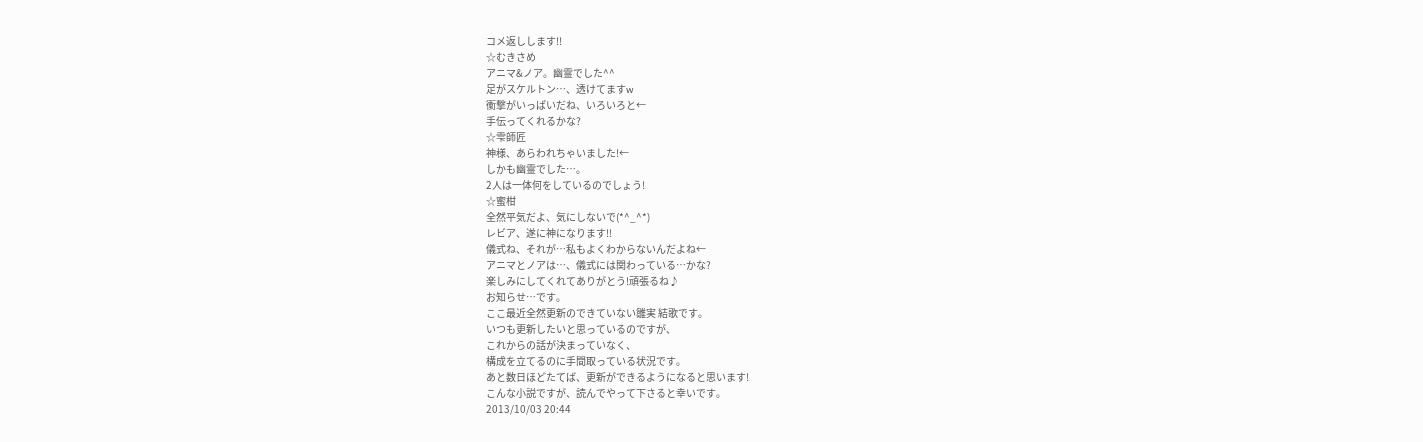コメ返しします!!
☆むきさめ
アニマ&ノア。幽霊でした^^
足がスケルトン…、透けてますw
衝撃がいっぱいだね、いろいろと←
手伝ってくれるかな?
☆雫師匠
神様、あらわれちゃいました!←
しかも幽霊でした…。
2人は一体何をしているのでしょう!
☆蜜柑
全然平気だよ、気にしないで(*^_^*)
レビア、遂に神になります!!
儀式ね、それが…私もよくわからないんだよね←
アニマとノアは…、儀式には関わっている…かな?
楽しみにしてくれてありがとう!頑張るね♪
お知らせ…です。
ここ最近全然更新のできていない雛実 結歌です。
いつも更新したいと思っているのですが、
これからの話が決まっていなく、
構成を立てるのに手間取っている状況です。
あと数日ほどたてば、更新ができるようになると思います!
こんな小説ですが、読んでやって下さると幸いです。
2013/10/03 20:44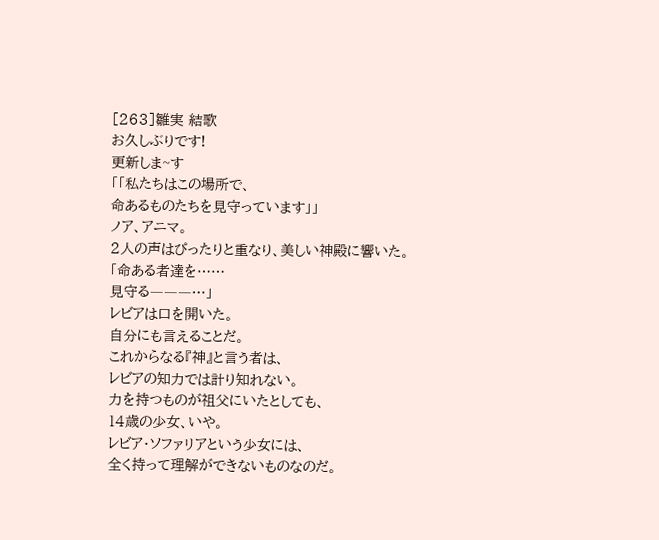[263]雛実 結歌
お久しぶりです!
更新しま~す
「「私たちはこの場所で、
命あるものたちを見守っています」」
ノア、アニマ。
2人の声はぴったりと重なり、美しい神殿に響いた。
「命ある者達を……
見守る―――…」
レビアは口を開いた。
自分にも言えることだ。
これからなる『神』と言う者は、
レビアの知力では計り知れない。
力を持つものが祖父にいたとしても、
14歳の少女、いや。
レビア・ソファリアという少女には、
全く持って理解ができないものなのだ。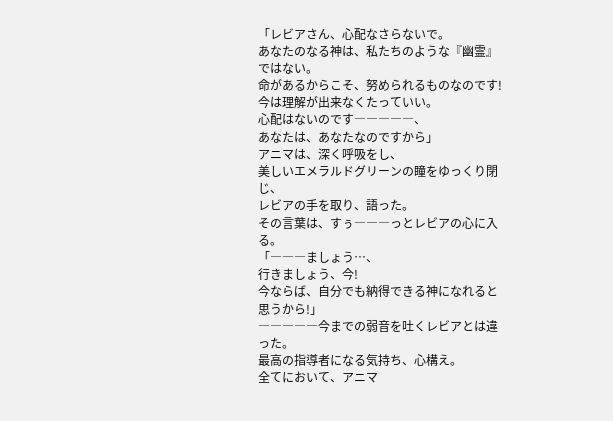「レビアさん、心配なさらないで。
あなたのなる神は、私たちのような『幽霊』ではない。
命があるからこそ、努められるものなのです!
今は理解が出来なくたっていい。
心配はないのです―――――、
あなたは、あなたなのですから」
アニマは、深く呼吸をし、
美しいエメラルドグリーンの瞳をゆっくり閉じ、
レビアの手を取り、語った。
その言葉は、すぅ―――っとレビアの心に入る。
「―――ましょう…、
行きましょう、今!
今ならば、自分でも納得できる神になれると思うから!」
―――――今までの弱音を吐くレビアとは違った。
最高の指導者になる気持ち、心構え。
全てにおいて、アニマ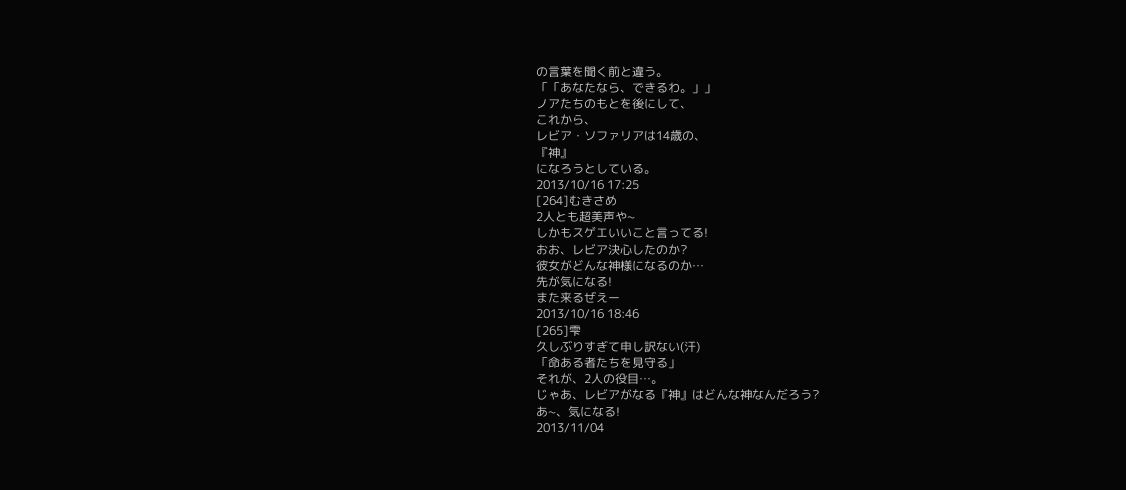の言葉を聞く前と違う。
「「あなたなら、できるわ。」」
ノアたちのもとを後にして、
これから、
レビア・ソファリアは14歳の、
『神』
になろうとしている。
2013/10/16 17:25
[264]むきさめ
2人とも超美声や~
しかもスゲエいいこと言ってる!
おお、レビア決心したのか?
彼女がどんな神様になるのか…
先が気になる!
また来るぜえー
2013/10/16 18:46
[265]雫
久しぶりすぎて申し訳ない(汗)
「命ある者たちを見守る」
それが、2人の役目…。
じゃあ、レビアがなる『神』はどんな神なんだろう?
あ~、気になる!
2013/11/04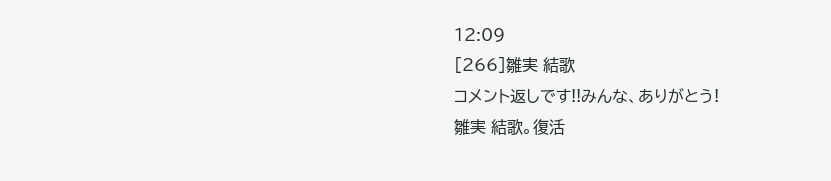12:09
[266]雛実 結歌
コメント返しです!!みんな、ありがとう!
雛実 結歌。復活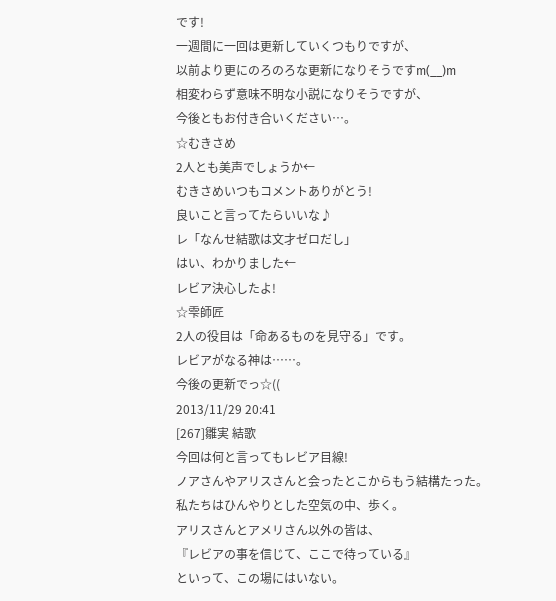です!
一週間に一回は更新していくつもりですが、
以前より更にのろのろな更新になりそうですm(__)m
相変わらず意味不明な小説になりそうですが、
今後ともお付き合いください…。
☆むきさめ
2人とも美声でしょうか←
むきさめいつもコメントありがとう!
良いこと言ってたらいいな♪
レ「なんせ結歌は文才ゼロだし」
はい、わかりました←
レビア決心したよ!
☆雫師匠
2人の役目は「命あるものを見守る」です。
レビアがなる神は……。
今後の更新でっ☆((
2013/11/29 20:41
[267]雛実 結歌
今回は何と言ってもレビア目線!
ノアさんやアリスさんと会ったとこからもう結構たった。
私たちはひんやりとした空気の中、歩く。
アリスさんとアメリさん以外の皆は、
『レビアの事を信じて、ここで待っている』
といって、この場にはいない。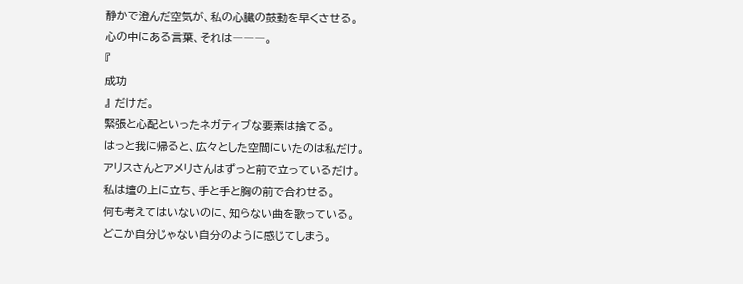静かで澄んだ空気が、私の心臓の鼓動を早くさせる。
心の中にある言葉、それは―――。
『
成功
』 だけだ。
緊張と心配といったネガティブな要素は捨てる。
はっと我に帰ると、広々とした空間にいたのは私だけ。
アリスさんとアメリさんはずっと前で立っているだけ。
私は壇の上に立ち、手と手と胸の前で合わせる。
何も考えてはいないのに、知らない曲を歌っている。
どこか自分じゃない自分のように感じてしまう。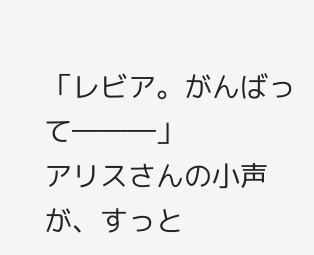「レビア。がんばって―――」
アリスさんの小声が、すっと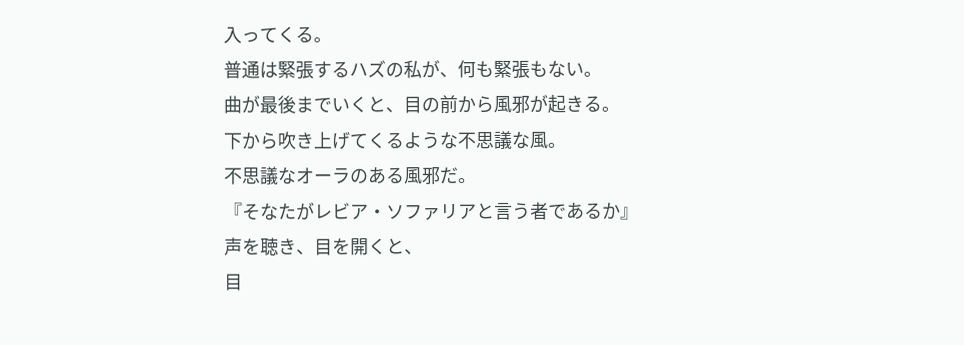入ってくる。
普通は緊張するハズの私が、何も緊張もない。
曲が最後までいくと、目の前から風邪が起きる。
下から吹き上げてくるような不思議な風。
不思議なオーラのある風邪だ。
『そなたがレビア・ソファリアと言う者であるか』
声を聴き、目を開くと、
目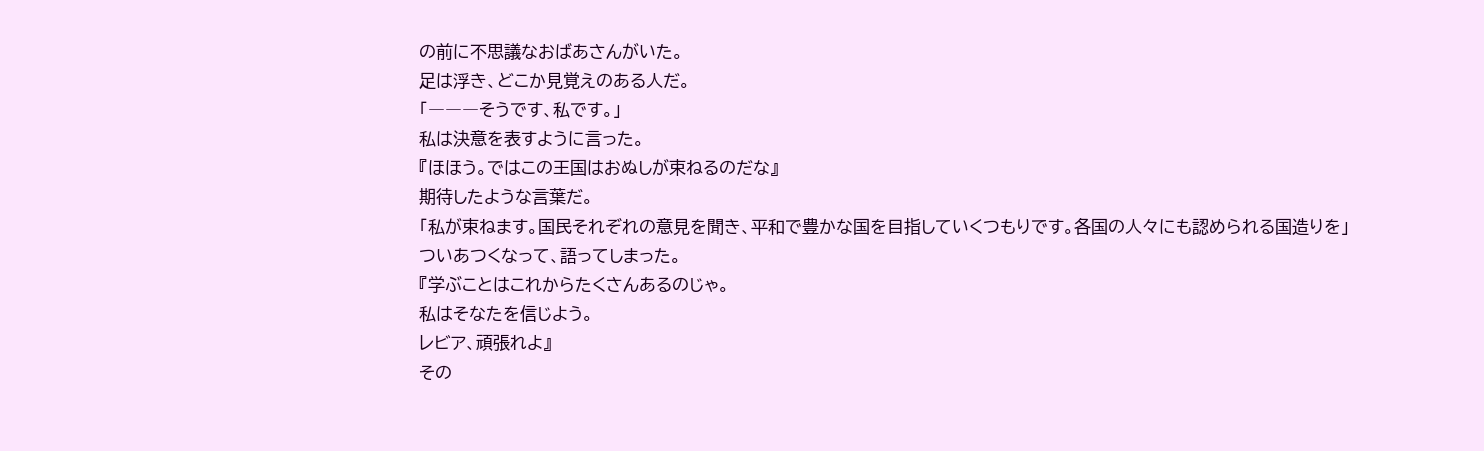の前に不思議なおばあさんがいた。
足は浮き、どこか見覚えのある人だ。
「―――そうです、私です。」
私は決意を表すように言った。
『ほほう。ではこの王国はおぬしが束ねるのだな』
期待したような言葉だ。
「私が束ねます。国民それぞれの意見を聞き、平和で豊かな国を目指していくつもりです。各国の人々にも認められる国造りを」
ついあつくなって、語ってしまった。
『学ぶことはこれからたくさんあるのじゃ。
私はそなたを信じよう。
レビア、頑張れよ』
その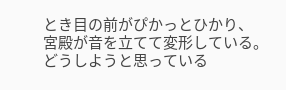とき目の前がぴかっとひかり、
宮殿が音を立てて変形している。
どうしようと思っている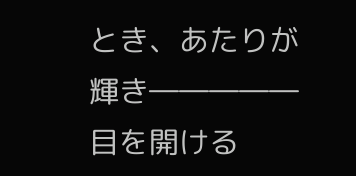とき、あたりが輝き―――――
目を開ける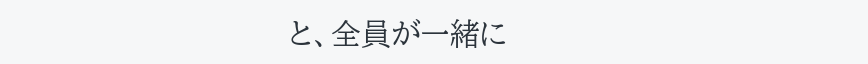と、全員が一緒に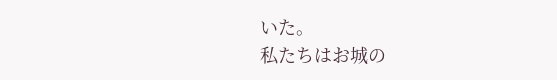いた。
私たちはお城の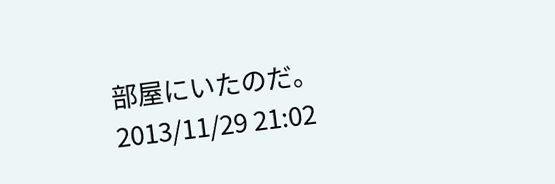部屋にいたのだ。
2013/11/29 21:02